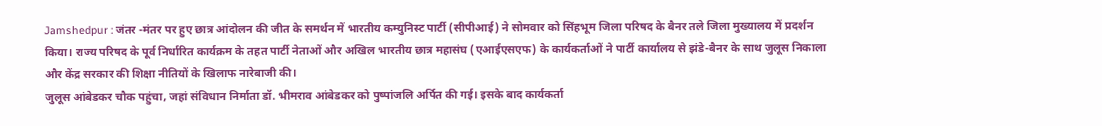Jamshedpur : जंतर -मंतर पर हुए छात्र आंदोलन की जीत के समर्थन में भारतीय कम्युनिस्ट पार्टी (सीपीआई) ने सोमवार को सिंहभूम जिला परिषद के बैनर तले जिला मुख्यालय में प्रदर्शन किया। राज्य परिषद के पूर्व निर्धारित कार्यक्रम के तहत पार्टी नेताओं और अखिल भारतीय छात्र महासंघ (एआईएसएफ) के कार्यकर्ताओं ने पार्टी कार्यालय से झंडे-बैनर के साथ जुलूस निकाला और केंद्र सरकार की शिक्षा नीतियों के खिलाफ नारेबाजी की।
जुलूस आंबेडकर चौक पहुंचा, जहां संविधान निर्माता डॉ. भीमराव आंबेडकर को पुष्पांजलि अर्पित की गई। इसके बाद कार्यकर्ता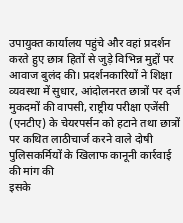उपायुक्त कार्यालय पहुंचे और वहां प्रदर्शन करते हुए छात्र हितों से जुड़े विभिन्न मुद्दों पर आवाज बुलंद की। प्रदर्शनकारियों ने शिक्षा व्यवस्था में सुधार, आंदोलनरत छात्रों पर दर्ज मुकदमों की वापसी, राष्ट्रीय परीक्षा एजेंसी (एनटीए) के चेयरपर्सन को हटाने तथा छात्रों पर कथित लाठीचार्ज करने वाले दोषी पुलिसकर्मियों के खिलाफ कानूनी कार्रवाई की मांग की
इसके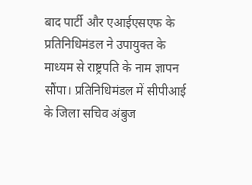बाद पार्टी और एआईएसएफ के प्रतिनिधिमंडल ने उपायुक्त के माध्यम से राष्ट्रपति के नाम ज्ञापन सौंपा। प्रतिनिधिमंडल में सीपीआई के जिला सचिव अंबुज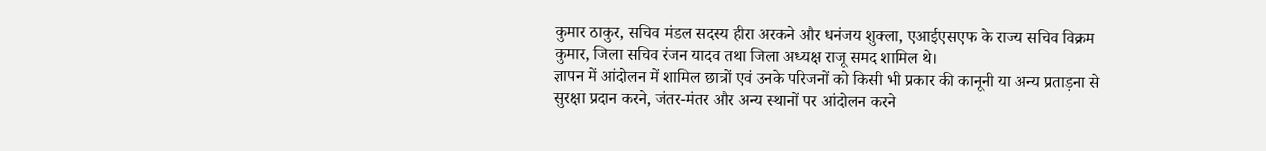कुमार ठाकुर, सचिव मंडल सदस्य हीरा अरकने और धनंजय शुक्ला, एआईएसएफ के राज्य सचिव विक्रम कुमार, जिला सचिव रंजन यादव तथा जिला अध्यक्ष राजू समद शामिल थे।
ज्ञापन में आंदोलन में शामिल छात्रों एवं उनके परिजनों को किसी भी प्रकार की कानूनी या अन्य प्रताड़ना से सुरक्षा प्रदान करने, जंतर-मंतर और अन्य स्थानों पर आंदोलन करने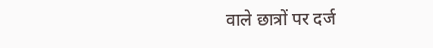वाले छात्रों पर दर्ज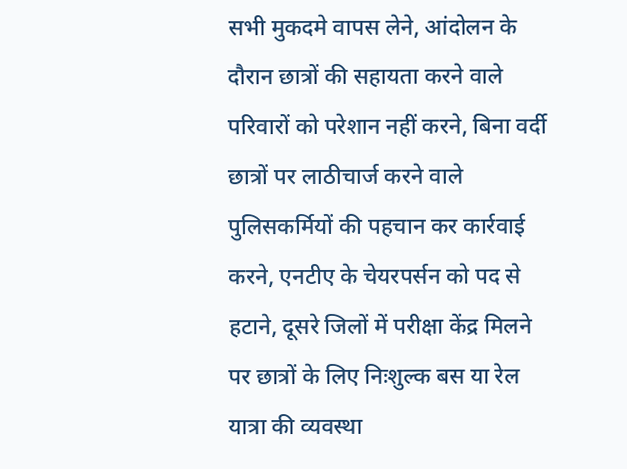सभी मुकदमे वापस लेने, आंदोलन के दौरान छात्रों की सहायता करने वाले परिवारों को परेशान नहीं करने, बिना वर्दी छात्रों पर लाठीचार्ज करने वाले पुलिसकर्मियों की पहचान कर कार्रवाई करने, एनटीए के चेयरपर्सन को पद से हटाने, दूसरे जिलों में परीक्षा केंद्र मिलने पर छात्रों के लिए निःशुल्क बस या रेल यात्रा की व्यवस्था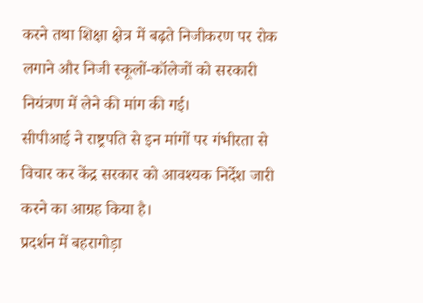करने तथा शिक्षा क्षेत्र में बढ़ते निजीकरण पर रोक लगाने और निजी स्कूलों-कॉलेजों को सरकारी नियंत्रण में लेने की मांग की गई।
सीपीआई ने राष्ट्रपति से इन मांगों पर गंभीरता से विचार कर केंद्र सरकार को आवश्यक निर्देश जारी करने का आग्रह किया है।
प्रदर्शन में बहरागोड़ा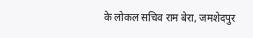के लोकल सचिव राम बेरा, जमशेदपुर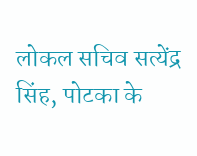लोकल सचिव सत्येंद्र सिंह, पोटका के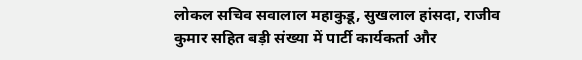लोकल सचिव सवालाल महाकुडू, सुखलाल हांसदा, राजीव कुमार सहित बड़ी संख्या में पार्टी कार्यकर्ता और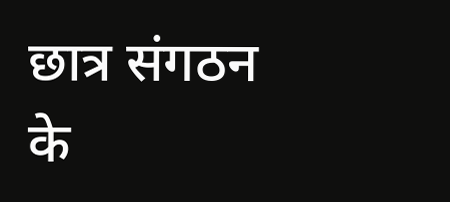छात्र संगठन के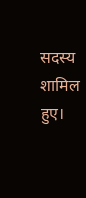सदस्य शामिल हुए।